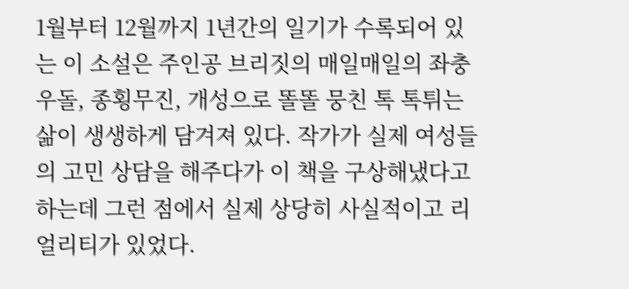1월부터 12월까지 1년간의 일기가 수록되어 있는 이 소설은 주인공 브리짓의 매일매일의 좌충우돌, 종횡무진, 개성으로 똘똘 뭉친 톡 톡튀는 삶이 생생하게 담겨져 있다. 작가가 실제 여성들의 고민 상담을 해주다가 이 책을 구상해냈다고 하는데 그런 점에서 실제 상당히 사실적이고 리얼리티가 있었다.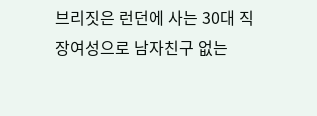브리짓은 런던에 사는 30대 직장여성으로 남자친구 없는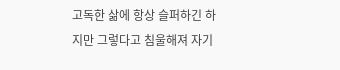고독한 삶에 항상 슬퍼하긴 하지만 그렇다고 침울해져 자기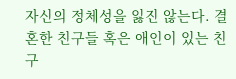자신의 정체성을 잃진 않는다. 결혼한 친구들 혹은 애인이 있는 친구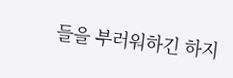들을 부러워하긴 하지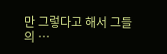만 그렇다고 해서 그들의 …